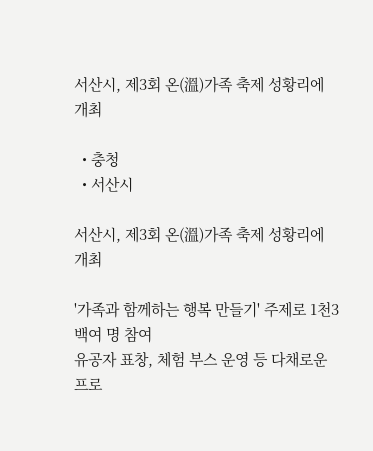서산시, 제3회 온(溫)가족 축제 성황리에 개최

  • 충청
  • 서산시

서산시, 제3회 온(溫)가족 축제 성황리에 개최

'가족과 함께하는 행복 만들기' 주제로 1천3백여 명 참여
유공자 표창, 체험 부스 운영 등 다채로운 프로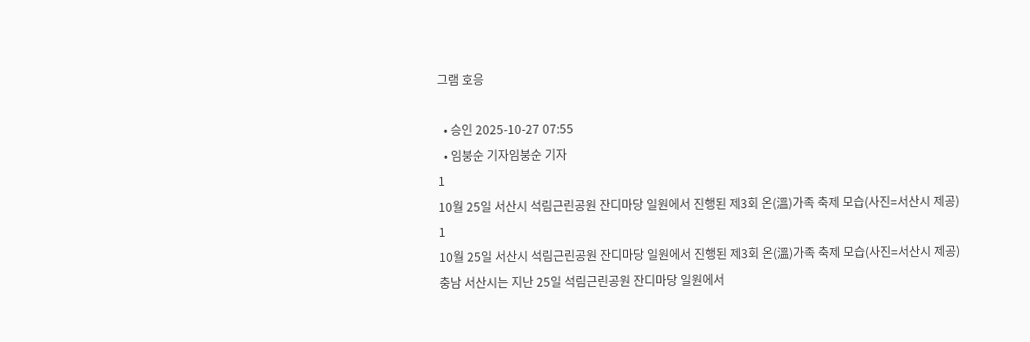그램 호응

  • 승인 2025-10-27 07:55
  • 임붕순 기자임붕순 기자
1
10월 25일 서산시 석림근린공원 잔디마당 일원에서 진행된 제3회 온(溫)가족 축제 모습(사진=서산시 제공)
1
10월 25일 서산시 석림근린공원 잔디마당 일원에서 진행된 제3회 온(溫)가족 축제 모습(사진=서산시 제공)
충남 서산시는 지난 25일 석림근린공원 잔디마당 일원에서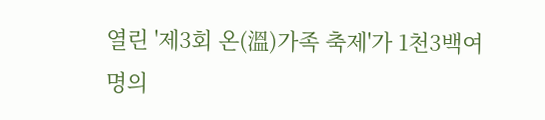열린 '제3회 온(溫)가족 축제'가 1천3백여 명의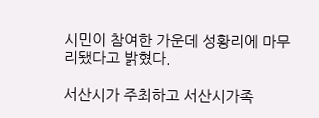시민이 참여한 가운데 성황리에 마무리됐다고 밝혔다.

서산시가 주최하고 서산시가족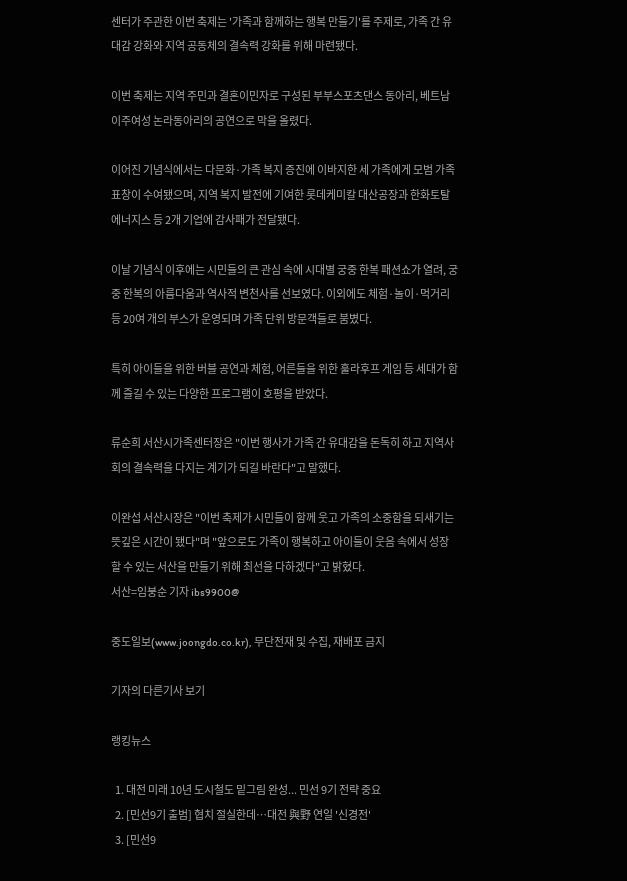센터가 주관한 이번 축제는 '가족과 함께하는 행복 만들기'를 주제로, 가족 간 유대감 강화와 지역 공동체의 결속력 강화를 위해 마련됐다.

이번 축제는 지역 주민과 결혼이민자로 구성된 부부스포츠댄스 동아리, 베트남 이주여성 논라동아리의 공연으로 막을 올렸다.

이어진 기념식에서는 다문화·가족 복지 증진에 이바지한 세 가족에게 모범 가족 표창이 수여됐으며, 지역 복지 발전에 기여한 롯데케미칼 대산공장과 한화토탈에너지스 등 2개 기업에 감사패가 전달됐다.

이날 기념식 이후에는 시민들의 큰 관심 속에 시대별 궁중 한복 패션쇼가 열려, 궁중 한복의 아름다움과 역사적 변천사를 선보였다. 이외에도 체험·놀이·먹거리 등 20여 개의 부스가 운영되며 가족 단위 방문객들로 붐볐다.

특히 아이들을 위한 버블 공연과 체험, 어른들을 위한 훌라후프 게임 등 세대가 함께 즐길 수 있는 다양한 프로그램이 호평을 받았다.

류순희 서산시가족센터장은 "이번 행사가 가족 간 유대감을 돈독히 하고 지역사회의 결속력을 다지는 계기가 되길 바란다"고 말했다.

이완섭 서산시장은 "이번 축제가 시민들이 함께 웃고 가족의 소중함을 되새기는 뜻깊은 시간이 됐다"며 "앞으로도 가족이 행복하고 아이들이 웃음 속에서 성장할 수 있는 서산을 만들기 위해 최선을 다하겠다"고 밝혔다.
서산=임붕순 기자 ibs9900@

중도일보(www.joongdo.co.kr), 무단전재 및 수집, 재배포 금지

기자의 다른기사 보기

랭킹뉴스

  1. 대전 미래 10년 도시철도 밑그림 완성... 민선 9기 전략 중요
  2. [민선9기 출범] 협치 절실한데…대전 與野 연일 '신경전'
  3. [민선9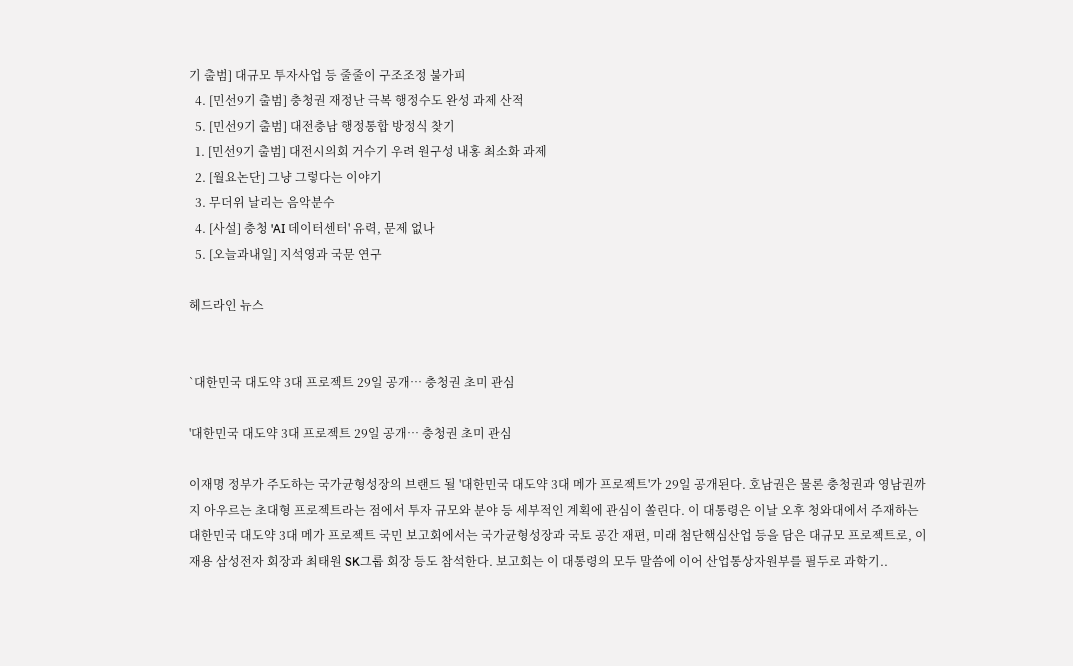기 출범] 대규모 투자사업 등 줄줄이 구조조정 불가피
  4. [민선9기 출범] 충청권 재정난 극복 행정수도 완성 과제 산적
  5. [민선9기 출범] 대전충남 행정통합 방정식 찾기
  1. [민선9기 출범] 대전시의회 거수기 우려 원구성 내홍 최소화 과제
  2. [월요논단] 그냥 그렇다는 이야기
  3. 무더위 날리는 음악분수
  4. [사설] 충청 'AI 데이터센터' 유력, 문제 없나
  5. [오늘과내일] 지석영과 국문 연구

헤드라인 뉴스


`대한민국 대도약 3대 프로젝트 29일 공개… 충청권 초미 관심

'대한민국 대도약 3대 프로젝트 29일 공개… 충청권 초미 관심

이재명 정부가 주도하는 국가균형성장의 브랜드 될 '대한민국 대도약 3대 메가 프로젝트'가 29일 공개된다. 호남권은 물론 충청권과 영남권까지 아우르는 초대형 프로젝트라는 점에서 투자 규모와 분야 등 세부적인 계획에 관심이 쏠린다. 이 대통령은 이날 오후 청와대에서 주재하는 대한민국 대도약 3대 메가 프로젝트 국민 보고회에서는 국가균형성장과 국토 공간 재편, 미래 첨단핵심산업 등을 담은 대규모 프로젝트로, 이재용 삼성전자 회장과 최태원 SK그룹 회장 등도 참석한다. 보고회는 이 대통령의 모두 말씀에 이어 산업통상자원부를 필두로 과학기..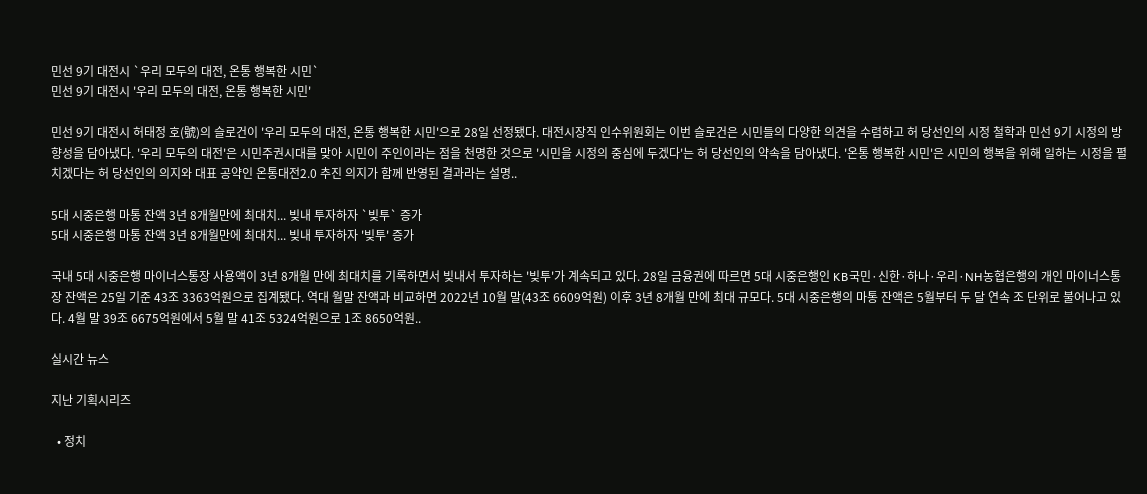민선 9기 대전시 `우리 모두의 대전, 온통 행복한 시민`
민선 9기 대전시 '우리 모두의 대전, 온통 행복한 시민'

민선 9기 대전시 허태정 호(號)의 슬로건이 '우리 모두의 대전, 온통 행복한 시민'으로 28일 선정됐다. 대전시장직 인수위원회는 이번 슬로건은 시민들의 다양한 의견을 수렴하고 허 당선인의 시정 철학과 민선 9기 시정의 방향성을 담아냈다. '우리 모두의 대전'은 시민주권시대를 맞아 시민이 주인이라는 점을 천명한 것으로 '시민을 시정의 중심에 두겠다'는 허 당선인의 약속을 담아냈다. '온통 행복한 시민'은 시민의 행복을 위해 일하는 시정을 펼치겠다는 허 당선인의 의지와 대표 공약인 온통대전2.0 추진 의지가 함께 반영된 결과라는 설명..

5대 시중은행 마통 잔액 3년 8개월만에 최대치... 빚내 투자하자 `빚투` 증가
5대 시중은행 마통 잔액 3년 8개월만에 최대치... 빚내 투자하자 '빚투' 증가

국내 5대 시중은행 마이너스통장 사용액이 3년 8개월 만에 최대치를 기록하면서 빚내서 투자하는 '빚투'가 계속되고 있다. 28일 금융권에 따르면 5대 시중은행인 KB국민·신한·하나·우리·NH농협은행의 개인 마이너스통장 잔액은 25일 기준 43조 3363억원으로 집계됐다. 역대 월말 잔액과 비교하면 2022년 10월 말(43조 6609억원) 이후 3년 8개월 만에 최대 규모다. 5대 시중은행의 마통 잔액은 5월부터 두 달 연속 조 단위로 불어나고 있다. 4월 말 39조 6675억원에서 5월 말 41조 5324억원으로 1조 8650억원..

실시간 뉴스

지난 기획시리즈

  • 정치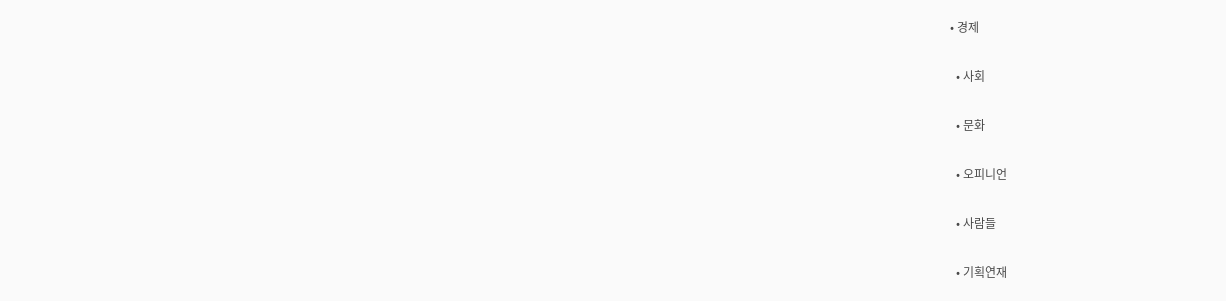• 경제

  • 사회

  • 문화

  • 오피니언

  • 사람들

  • 기획연재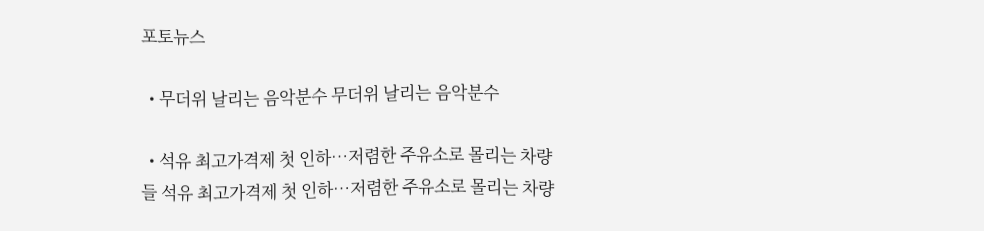포토뉴스

  • 무더위 날리는 음악분수 무더위 날리는 음악분수

  • 석유 최고가격제 첫 인하…저렴한 주유소로 몰리는 차량들 석유 최고가격제 첫 인하…저렴한 주유소로 몰리는 차량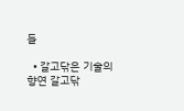들

  • 갈고닦은 기술의 향연 갈고닦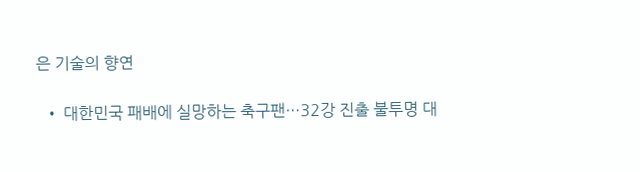은 기술의 향연

  • 대한민국 패배에 실망하는 축구팬…32강 진출 불투명 대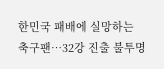한민국 패배에 실망하는 축구팬…32강 진출 불투명